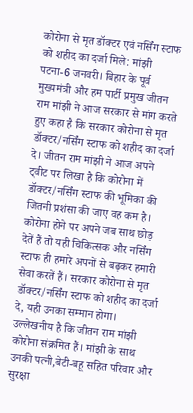कोरोना से मृत डॉक्टर एवं नर्सिंग स्टाफ को शहीद का दर्जा मिले: मांझी
पटना-6 जनवरी। बिहार के पूर्व मुख्यमंत्री और हम पार्टी प्रमुख जीतन राम मांझी ने आज सरकार से मांग करते हुए कहा है कि सरकार कोरोना से मृत डॉक्टर/नर्सिंग स्टाफ को शहीद का दर्जा दे। जीतन राम मांझी ने आज अपने ट्वीट पर लिखा है कि कोरोना में डॉक्टर/नर्सिंग स्टाफ की भूमिका की जितनी प्रशंसा की जाए वह कम है। कोरोना होने पर अपने जब साथ छोड़ देतें हैं तो यही चिकित्सक और नर्सिंग स्टाफ ही हमारे अपनों से बढ़कर हमारी सेवा करतें हैं। सरकार कोरोना से मृत डॉक्टर/नर्सिंग स्टाफ को शहीद का दर्जा दे, यही उनका सम्मान होगा।
उल्लेखनीय है कि जीतन राम मांझी कोरोना संक्रमित हैं। मांझी के साथ उनकी पत्नी,बेटी-बहू सहित परिवार और सुरक्षा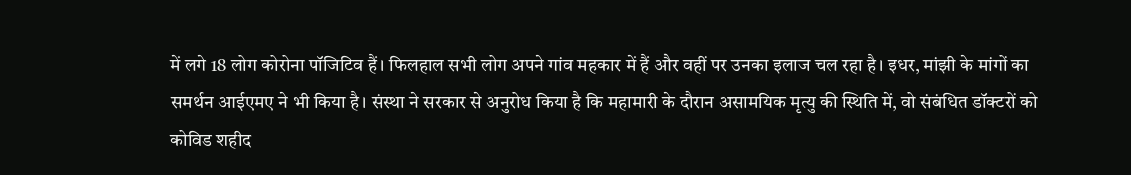में लगे 18 लोग कोरोना पॉजिटिव हैं। फिलहाल सभी लोग अपने गांव महकार में हैं और वहीं पर उनका इलाज चल रहा है। इधर, मांझी के मांगों का समर्थन आईएमए ने भी किया है। संस्था ने सरकार से अनुरोध किया है कि महामारी के दौरान असामयिक मृत्यु की स्थिति में, वो संबंधित डॉक्टरों को कोविड शहीद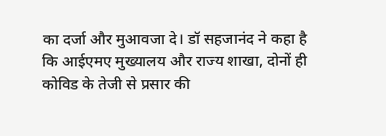का दर्जा और मुआवजा दे। डॉ सहजानंद ने कहा है कि आईएमए मुख्यालय और राज्य शाखा, दोनों ही कोविड के तेजी से प्रसार की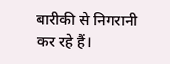बारीकी से निगरानी कर रहे हैं।